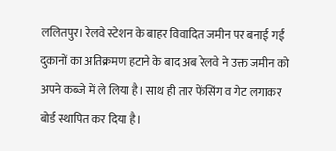ललितपुर। रेलवे स्टेशन के बाहर विवादित जमीन पर बनाई गईं दुकानों का अतिक्रमण हटाने के बाद अब रेलवे ने उक्त जमीन को अपने कब्जे में ले लिया है। साथ ही तार फेंसिंग व गेट लगाकर बोर्ड स्थापित कर दिया है।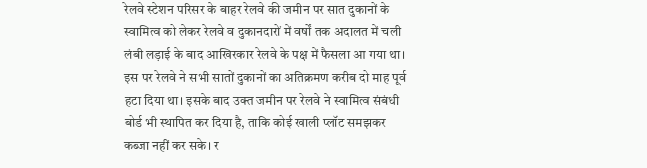रेलवे स्टेशन परिसर के बाहर रेलवे की जमीन पर सात दुकानों के स्वामित्व को लेकर रेलवे व दुकानदारों में वर्षों तक अदालत में चली लंबी लड़ाई के बाद आखिरकार रेलवे के पक्ष में फैसला आ गया था। इस पर रेलवे ने सभी सातों दुकानों का अतिक्रमण करीब दो माह पूर्व हटा दिया था। इसके बाद उक्त जमीन पर रेलवे ने स्वामित्व संबंधी बोर्ड भी स्थापित कर दिया है, ताकि कोई खाली प्लॉट समझकर कब्जा नहीं कर सके। र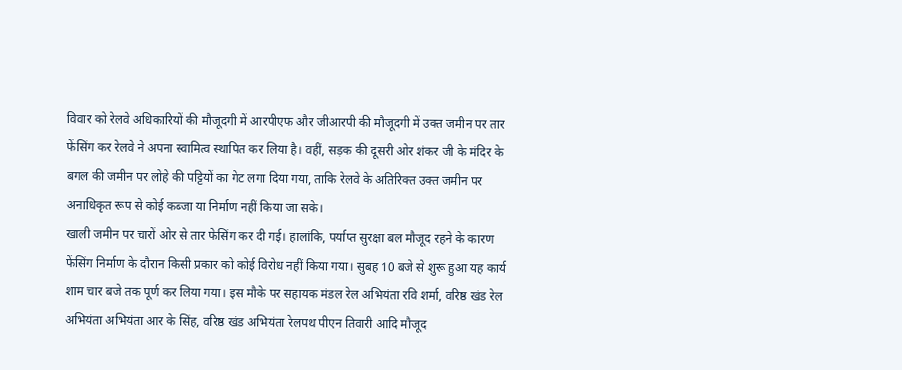विवार को रेलवे अधिकारियों की मौजूदगी में आरपीएफ और जीआरपी की मौजूदगी में उक्त जमीन पर तार फेंसिंग कर रेलवे ने अपना स्वामित्व स्थापित कर लिया है। वहीं, सड़क की दूसरी ओर शंकर जी के मंदिर के बगल की जमीन पर लोहे की पट्टियों का गेट लगा दिया गया, ताकि रेलवे के अतिरिक्त उक्त जमीन पर अनाधिकृत रूप से कोई कब्जा या निर्माण नहीं किया जा सके।
खाली जमीन पर चारों ओर से तार फेसिंग कर दी गई। हालांकि, पर्याप्त सुरक्षा बल मौजूद रहने के कारण फेंसिंग निर्माण के दौरान किसी प्रकार को कोई विरोध नहीं किया गया। सुबह 10 बजे से शुरू हुआ यह कार्य शाम चार बजे तक पूर्ण कर लिया गया। इस मौके पर सहायक मंडल रेल अभियंता रवि शर्मा, वरिष्ठ खंड रेल अभियंता अभियंता आर के सिंह, वरिष्ठ खंड अभियंता रेलपथ पीएन तिवारी आदि मौजूद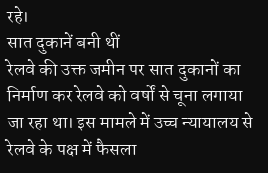रहे।
सात दुकानें बनी थीं
रेलवे की उक्त जमीन पर सात दुकानों का निर्माण कर रेलवे को वर्षों से चूना लगाया जा रहा था। इस मामले में उच्च न्यायालय से रेलवे के पक्ष में फैसला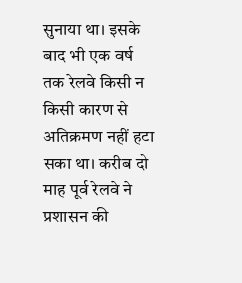सुनाया था। इसके बाद भी एक वर्ष तक रेलवे किसी न किसी कारण से अतिक्रमण नहीं हटा सका था। करीब दो माह पूर्व रेलवे ने प्रशासन की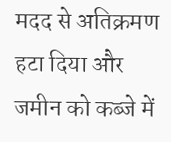मदद से अतिक्रमण हटा दिया और जमीन को कब्जे में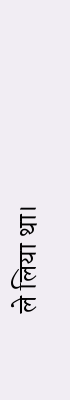ले लिया था।